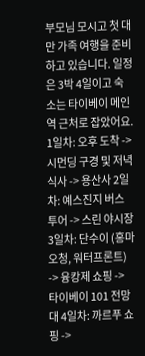부모님 모시고 첫 대만 가족 여행을 준비하고 있습니다. 일정은 3박 4일이고 숙소는 타이베이 메인역 근처로 잡았어요. 1일차: 오후 도착 -> 시먼딩 구경 및 저녁 식사 -> 용산사 2일차: 예스진지 버스 투어 -> 스린 야시장 3일차: 단수이 (홍마오청, 워터프론트) -> 융캉제 쇼핑 -> 타이베이 101 전망대 4일차: 까르푸 쇼핑 ->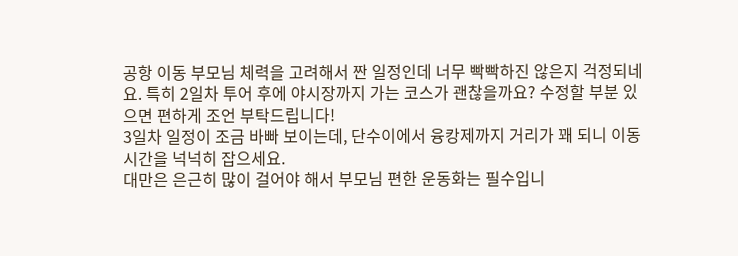공항 이동 부모님 체력을 고려해서 짠 일정인데 너무 빡빡하진 않은지 걱정되네요. 특히 2일차 투어 후에 야시장까지 가는 코스가 괜찮을까요? 수정할 부분 있으면 편하게 조언 부탁드립니다!
3일차 일정이 조금 바빠 보이는데, 단수이에서 융캉제까지 거리가 꽤 되니 이동 시간을 넉넉히 잡으세요.
대만은 은근히 많이 걸어야 해서 부모님 편한 운동화는 필수입니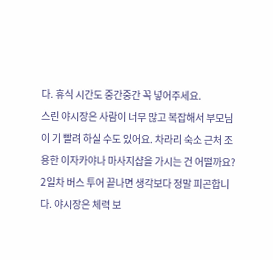다. 휴식 시간도 중간중간 꼭 넣어주세요.
스린 야시장은 사람이 너무 많고 복잡해서 부모님이 기 빨려 하실 수도 있어요. 차라리 숙소 근처 조용한 이자카야나 마사지샵을 가시는 건 어떨까요?
2일차 버스 투어 끝나면 생각보다 정말 피곤합니다. 야시장은 체력 보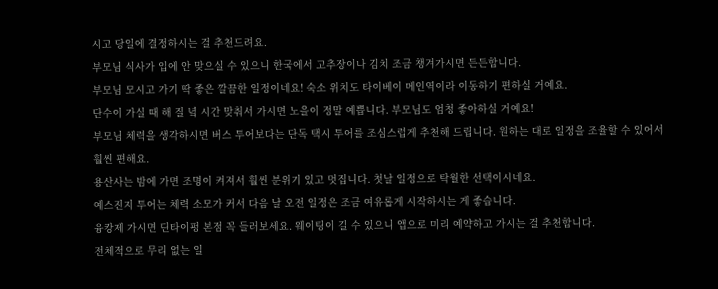시고 당일에 결정하시는 걸 추천드려요.
부모님 식사가 입에 안 맞으실 수 있으니 한국에서 고추장이나 김치 조금 챙겨가시면 든든합니다.
부모님 모시고 가기 딱 좋은 깔끔한 일정이네요! 숙소 위치도 타이베이 메인역이라 이동하기 편하실 거예요.
단수이 가실 때 해 질 녘 시간 맞춰서 가시면 노을이 정말 예쁩니다. 부모님도 엄청 좋아하실 거예요!
부모님 체력을 생각하시면 버스 투어보다는 단독 택시 투어를 조심스럽게 추천해 드립니다. 원하는 대로 일정을 조율할 수 있어서 훨씬 편해요.
용산사는 밤에 가면 조명이 켜져서 훨씬 분위기 있고 멋집니다. 첫날 일정으로 탁월한 선택이시네요.
예스진지 투어는 체력 소모가 커서 다음 날 오전 일정은 조금 여유롭게 시작하시는 게 좋습니다.
융캉제 가시면 딘타이펑 본점 꼭 들러보세요. 웨이팅이 길 수 있으니 앱으로 미리 예약하고 가시는 걸 추천합니다.
전체적으로 무리 없는 일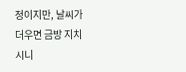정이지만, 날씨가 더우면 금방 지치시니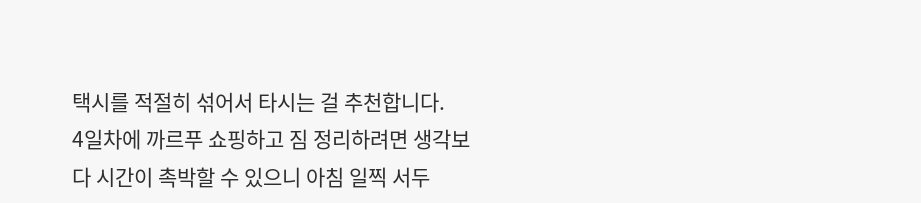택시를 적절히 섞어서 타시는 걸 추천합니다.
4일차에 까르푸 쇼핑하고 짐 정리하려면 생각보다 시간이 촉박할 수 있으니 아침 일찍 서두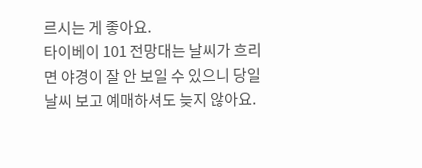르시는 게 좋아요.
타이베이 101 전망대는 날씨가 흐리면 야경이 잘 안 보일 수 있으니 당일 날씨 보고 예매하셔도 늦지 않아요.